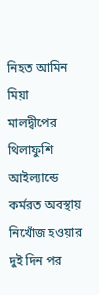নিহত আমিন মিয়া
মালদ্বীপের থিলাফুশি আইল্যান্ডে কর্মরত অবস্থায় নিখোঁজ হওয়ার দুই দিন পর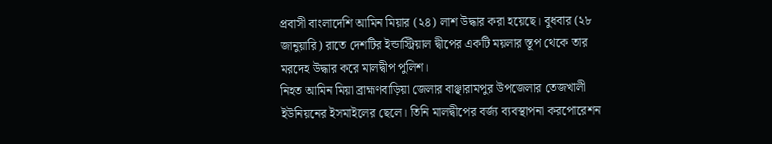প্রবাসী বাংলাদেশি আমিন মিয়ার (২৪) লাশ উদ্ধার করা হয়েছে। বুধবার (২৮ জানুয়ারি) রাতে দেশটির ইন্ডাস্ট্রিয়াল দ্বীপের একটি ময়লার স্তূপ থেকে তার মরদেহ উদ্ধার করে মালদ্বীপ পুলিশ।
নিহত আমিন মিয়া ব্রাহ্মণবাড়িয়া জেলার বাঞ্ছারামপুর উপজেলার তেজখালী ইউনিয়নের ইসমাইলের ছেলে। তিনি মালদ্বীপের বর্জ্য ব্যবস্থাপনা করপোরেশন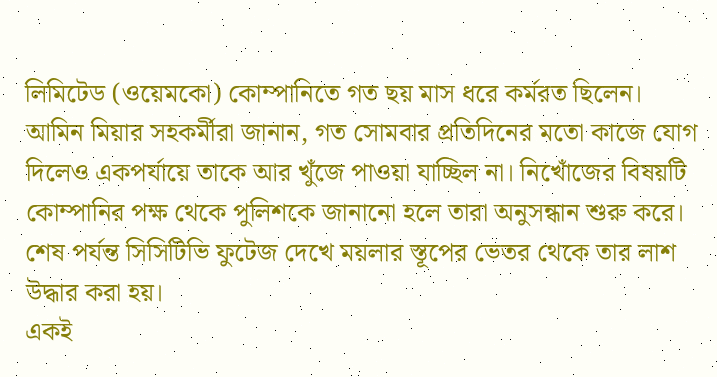লিমিটেড (ওয়েমকো) কোম্পানিতে গত ছয় মাস ধরে কর্মরত ছিলেন।
আমিন মিয়ার সহকর্মীরা জানান, গত সোমবার প্রতিদিনের মতো কাজে যোগ দিলেও একপর্যায়ে তাকে আর খুঁজে পাওয়া যাচ্ছিল না। নিখোঁজের বিষয়টি কোম্পানির পক্ষ থেকে পুলিশকে জানানো হলে তারা অনুসন্ধান শুরু করে। শেষ পর্যন্ত সিসিটিভি ফুটেজ দেখে ময়লার স্তূপের ভেতর থেকে তার লাশ উদ্ধার করা হয়।
একই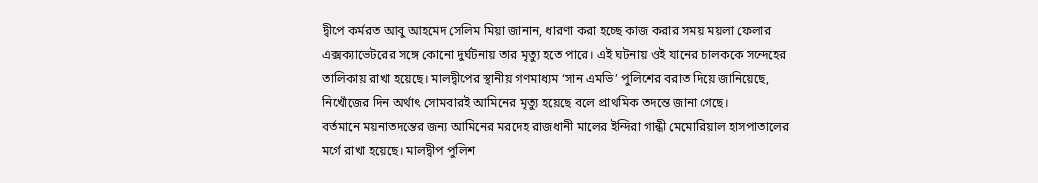দ্বীপে কর্মরত আবু আহমেদ সেলিম মিয়া জানান, ধারণা করা হচ্ছে কাজ করার সময় ময়লা ফেলার এক্সক্যাভেটরের সঙ্গে কোনো দুর্ঘটনায় তার মৃত্যু হতে পারে। এই ঘটনায় ওই যানের চালককে সন্দেহের তালিকায় রাখা হয়েছে। মালদ্বীপের স্থানীয় গণমাধ্যম ‘সান এমভি’ পুলিশের বরাত দিয়ে জানিয়েছে, নিখোঁজের দিন অর্থাৎ সোমবারই আমিনের মৃত্যু হয়েছে বলে প্রাথমিক তদন্তে জানা গেছে।
বর্তমানে ময়নাতদন্তের জন্য আমিনের মরদেহ রাজধানী মালের ইন্দিরা গান্ধী মেমোরিয়াল হাসপাতালের মর্গে রাখা হয়েছে। মালদ্বীপ পুলিশ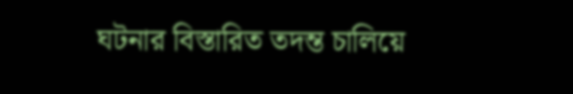ঘটনার বিস্তারিত তদন্ত চালিয়ে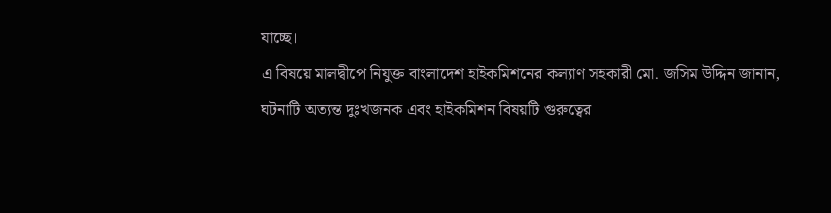যাচ্ছে।
এ বিষয়ে মালদ্বীপে নিযুক্ত বাংলাদেশ হাইকমিশনের কল্যাণ সহকারী মো. জসিম উদ্দিন জানান, ঘটনাটি অত্যন্ত দুঃখজনক এবং হাইকমিশন বিষয়টি গুরুত্বের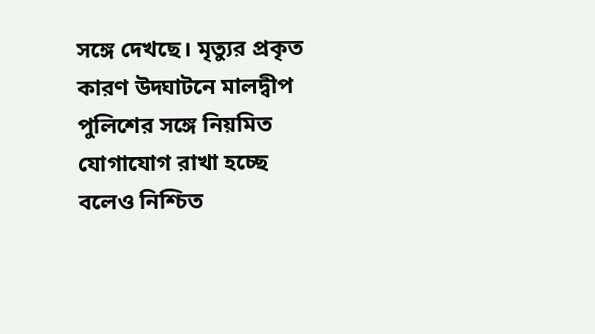সঙ্গে দেখছে। মৃত্যুর প্রকৃত কারণ উদ্ঘাটনে মালদ্বীপ পুলিশের সঙ্গে নিয়মিত যোগাযোগ রাখা হচ্ছে বলেও নিশ্চিত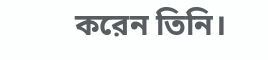করেন তিনি।